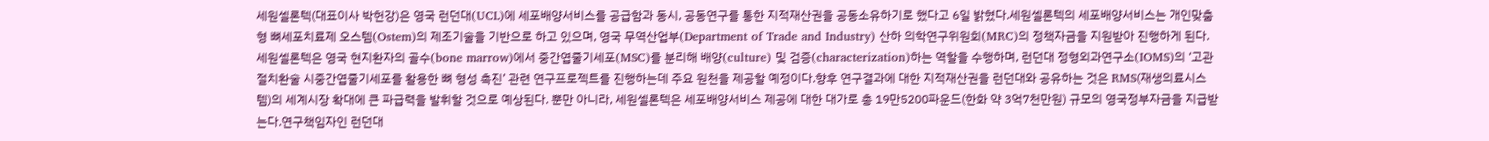세원셀론텍(대표이사 박헌강)은 영국 런던대(UCL)에 세포배양서비스를 공급함과 동시, 공동연구를 통한 지적재산권을 공동소유하기로 했다고 6일 밝혔다.세원셀론텍의 세포배양서비스는 개인맞춤형 뼈세포치료제 오스템(Ostem)의 제조기술을 기반으로 하고 있으며, 영국 무역산업부(Department of Trade and Industry) 산하 의학연구위원회(MRC)의 정책자금을 지원받아 진행하게 된다.세원셀론텍은 영국 현지환자의 골수(bone marrow)에서 중간엽줄기세포(MSC)를 분리해 배양(culture) 및 검증(characterization)하는 역할을 수행하며, 런던대 정형외과연구소(IOMS)의 ‘고관절치환술 시중간엽줄기세포를 활용한 뼈 형성 촉진’ 관련 연구프로젝트를 진행하는데 주요 원천을 제공할 예정이다.향후 연구결과에 대한 지적재산권을 런던대와 공유하는 것은 RMS(재생의료시스템)의 세계시장 확대에 큰 파급력을 발휘할 것으로 예상된다. 뿐만 아니라, 세원셀론텍은 세포배양서비스 제공에 대한 대가로 총 19만5200파운드(한화 약 3억7천만원) 규모의 영국정부자금을 지급받는다.연구책임자인 런던대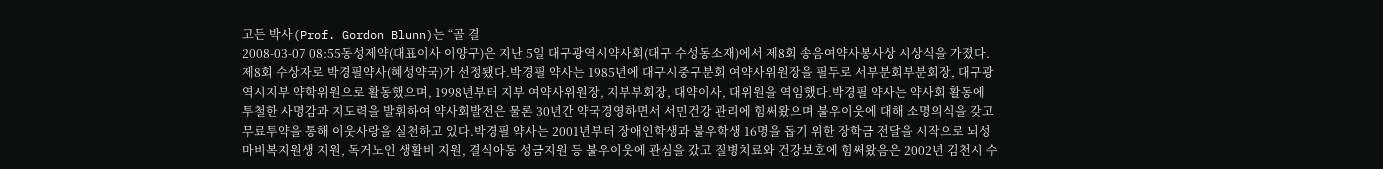고든 박사(Prof. Gordon Blunn)는 “골 결
2008-03-07 08:55동성제약(대표이사 이양구)은 지난 5일 대구광역시약사회(대구 수성동소재)에서 제8회 송음여약사봉사상 시상식을 가졌다. 제8회 수상자로 박경필약사(혜성약국)가 선정됐다.박경필 약사는 1985년에 대구시중구분회 여약사위원장을 필두로 서부분회부분회장, 대구광역시지부 약학위원으로 활동했으며, 1998년부터 지부 여약사위원장, 지부부회장, 대약이사, 대위원을 역임했다.박경필 약사는 약사회 활동에 투철한 사명감과 지도력을 발휘하여 약사회발전은 물론 30년간 약국경영하면서 서민건강 관리에 힘써왔으며 불우이웃에 대해 소명의식을 갖고 무료투약을 통해 이웃사랑을 실천하고 있다.박경필 약사는 2001년부터 장애인학생과 불우학생 16명을 돕기 위한 장학금 전달을 시작으로 뇌성마비복지원생 지원, 독거노인 생활비 지원, 결식아동 성금지원 등 불우이웃에 관심을 갔고 질병치료와 건강보호에 힘써왔음은 2002년 김천시 수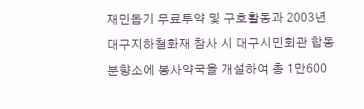재민돕기 무료투약 및 구호활동과 2003년 대구지하철화재 참사 시 대구시민회관 합동분향소에 봉사약국을 개설하여 총 1만600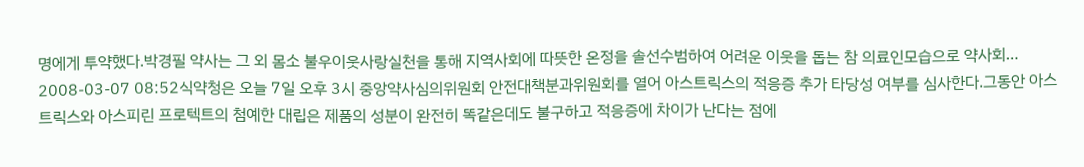명에게 투약했다.박경필 약사는 그 외 몸소 불우이웃사랑실천을 통해 지역사회에 따뜻한 온정을 솔선수범하여 어려운 이웃을 돕는 참 의료인모습으로 약사회…
2008-03-07 08:52식약청은 오늘 7일 오후 3시 중앙약사심의위원회 안전대책분과위원회를 열어 아스트릭스의 적응증 추가 타당성 여부를 심사한다.그동안 아스트릭스와 아스피린 프로텍트의 첨예한 대립은 제품의 성분이 완전히 똑같은데도 불구하고 적응증에 차이가 난다는 점에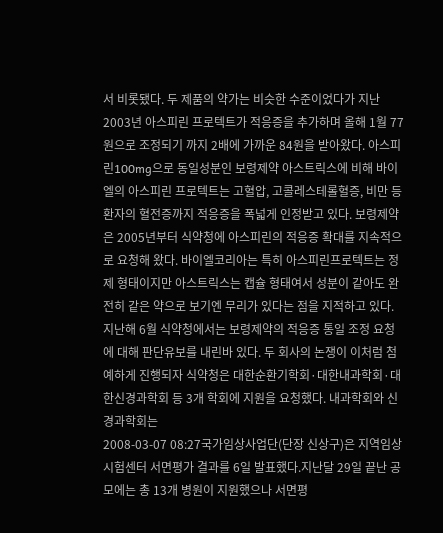서 비롯됐다. 두 제품의 약가는 비슷한 수준이었다가 지난 2003년 아스피린 프로텍트가 적응증을 추가하며 올해 1월 77원으로 조정되기 까지 2배에 가까운 84원을 받아왔다. 아스피린100mg으로 동일성분인 보령제약 아스트릭스에 비해 바이엘의 아스피린 프로텍트는 고혈압, 고콜레스테롤혈증, 비만 등 환자의 혈전증까지 적응증을 폭넓게 인정받고 있다. 보령제약은 2005년부터 식약청에 아스피린의 적응증 확대를 지속적으로 요청해 왔다. 바이엘코리아는 특히 아스피린프로텍트는 정제 형태이지만 아스트릭스는 캡슐 형태여서 성분이 같아도 완전히 같은 약으로 보기엔 무리가 있다는 점을 지적하고 있다. 지난해 6월 식약청에서는 보령제약의 적응증 통일 조정 요청에 대해 판단유보를 내린바 있다. 두 회사의 논쟁이 이처럼 첨예하게 진행되자 식약청은 대한순환기학회·대한내과학회·대한신경과학회 등 3개 학회에 지원을 요청했다. 내과학회와 신경과학회는
2008-03-07 08:27국가임상사업단(단장 신상구)은 지역임상시험센터 서면평가 결과를 6일 발표했다.지난달 29일 끝난 공모에는 총 13개 병원이 지원했으나 서면평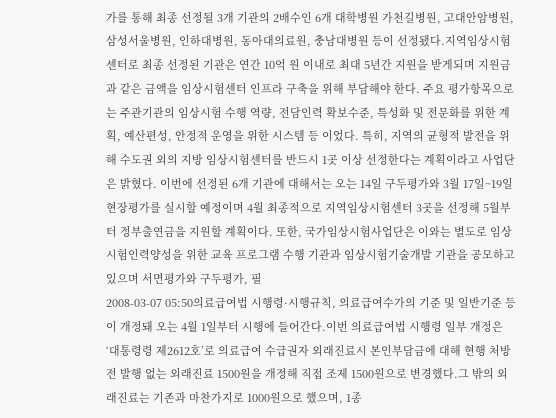가를 통해 최종 선정될 3개 기관의 2배수인 6개 대학병원 가천길병원, 고대안암병원, 삼성서울병원, 인하대병원, 동아대의료원, 충남대병원 등이 선정됐다.지역임상시험센터로 최종 선정된 기관은 연간 10억 원 이내로 최대 5년간 지원을 받게되며 지원금과 같은 금액을 임상시험센터 인프라 구축을 위해 부담해야 한다. 주요 평가항목으로는 주관기관의 임상시험 수행 역량, 전담인력 확보수준, 특성화 및 전문화를 위한 계획, 예산편성, 안정적 운영을 위한 시스템 등 이었다. 특히, 지역의 균형적 발전을 위해 수도권 외의 지방 임상시험센터를 반드시 1곳 이상 선정한다는 계획이라고 사업단은 밝혔다. 이번에 선정된 6개 기관에 대해서는 오는 14일 구두평가와 3월 17일~19일 현장평가를 실시할 예정이며 4월 최종적으로 지역임상시험센터 3곳을 선정해 5월부터 정부출연금을 지원할 계획이다. 또한, 국가임상시험사업단은 이와는 별도로 임상시험인력양성을 위한 교육 프로그램 수행 기관과 임상시험기술개발 기관을 공모하고 있으며 서면평가와 구두평가, 필
2008-03-07 05:50의료급여법 시행령·시행규칙, 의료급여수가의 기준 및 일반기준 등이 개정돼 오는 4월 1일부터 시행에 들어간다.이번 의료급여법 시행령 일부 개정은 ‘대통령령 제2612호’로 의료급여 수급권자 외래진료시 본인부담금에 대해 현행 처방전 발행 없는 외래진료 1500원을 개정해 직접 조제 1500원으로 변경했다.그 밖의 외래진료는 기존과 마찬가지로 1000원으로 했으며, 1종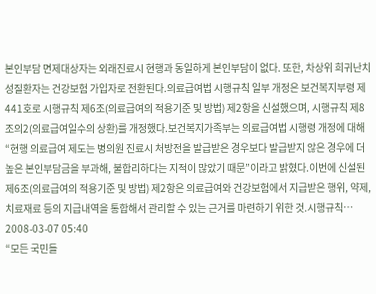본인부담 면제대상자는 외래진료시 현행과 동일하게 본인부담이 없다. 또한, 차상위 희귀난치성질환자는 건강보험 가입자로 전환된다.의료급여법 시행규칙 일부 개정은 보건복지부령 제441호로 시행규칙 제6조(의료급여의 적용기준 및 방법) 제2항을 신설했으며, 시행규칙 제8조의2(의료급여일수의 상환)를 개정했다.보건복지가족부는 의료급여법 시행령 개정에 대해 “현행 의료급여 제도는 병의원 진료시 처방전을 발급받은 경우보다 발급받지 않은 경우에 더 높은 본인부담금을 부과해, 불합리하다는 지적이 많았기 때문”이라고 밝혔다.이번에 신설된 제6조(의료급여의 적용기준 및 방법) 제2항은 의료급여와 건강보험에서 지급받은 행위, 약제, 치료재료 등의 지급내역을 통합해서 관리할 수 있는 근거를 마련하기 위한 것.시행규칙…
2008-03-07 05:40
“모든 국민들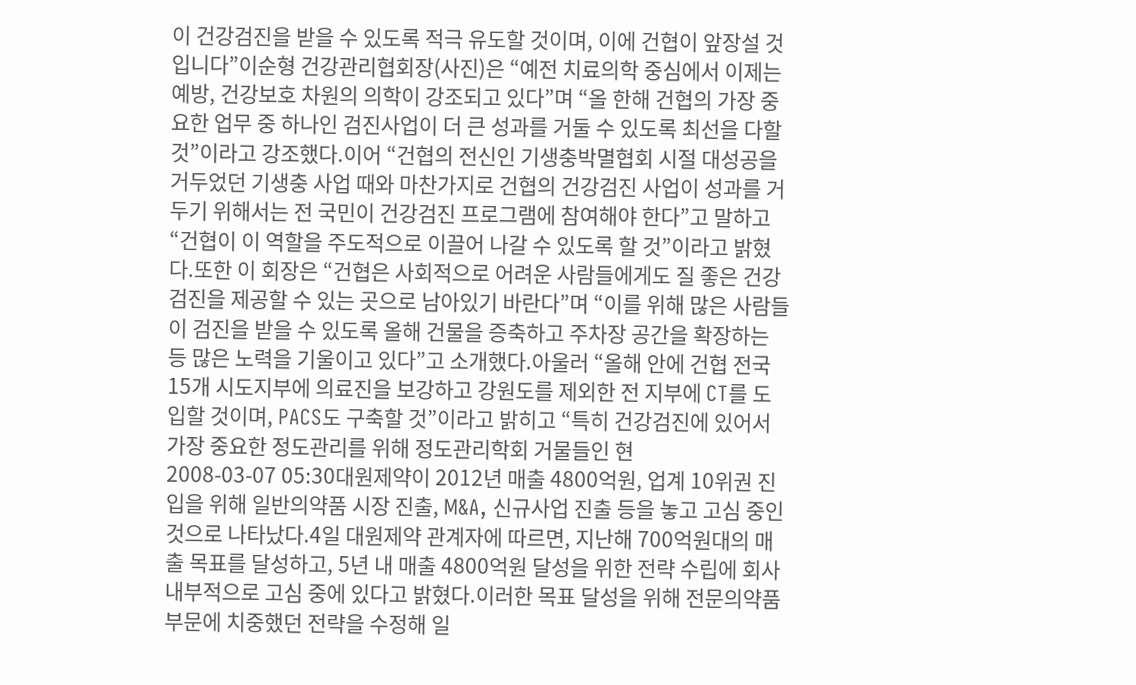이 건강검진을 받을 수 있도록 적극 유도할 것이며, 이에 건협이 앞장설 것입니다”이순형 건강관리협회장(사진)은 “예전 치료의학 중심에서 이제는 예방, 건강보호 차원의 의학이 강조되고 있다”며 “올 한해 건협의 가장 중요한 업무 중 하나인 검진사업이 더 큰 성과를 거둘 수 있도록 최선을 다할 것”이라고 강조했다.이어 “건협의 전신인 기생충박멸협회 시절 대성공을 거두었던 기생충 사업 때와 마찬가지로 건협의 건강검진 사업이 성과를 거두기 위해서는 전 국민이 건강검진 프로그램에 참여해야 한다”고 말하고 “건협이 이 역할을 주도적으로 이끌어 나갈 수 있도록 할 것”이라고 밝혔다.또한 이 회장은 “건협은 사회적으로 어려운 사람들에게도 질 좋은 건강검진을 제공할 수 있는 곳으로 남아있기 바란다”며 “이를 위해 많은 사람들이 검진을 받을 수 있도록 올해 건물을 증축하고 주차장 공간을 확장하는 등 많은 노력을 기울이고 있다”고 소개했다.아울러 “올해 안에 건협 전국 15개 시도지부에 의료진을 보강하고 강원도를 제외한 전 지부에 CT를 도입할 것이며, PACS도 구축할 것”이라고 밝히고 “특히 건강검진에 있어서 가장 중요한 정도관리를 위해 정도관리학회 거물들인 현
2008-03-07 05:30대원제약이 2012년 매출 4800억원, 업계 10위권 진입을 위해 일반의약품 시장 진출, M&A, 신규사업 진출 등을 놓고 고심 중인 것으로 나타났다.4일 대원제약 관계자에 따르면, 지난해 700억원대의 매출 목표를 달성하고, 5년 내 매출 4800억원 달성을 위한 전략 수립에 회사 내부적으로 고심 중에 있다고 밝혔다.이러한 목표 달성을 위해 전문의약품 부문에 치중했던 전략을 수정해 일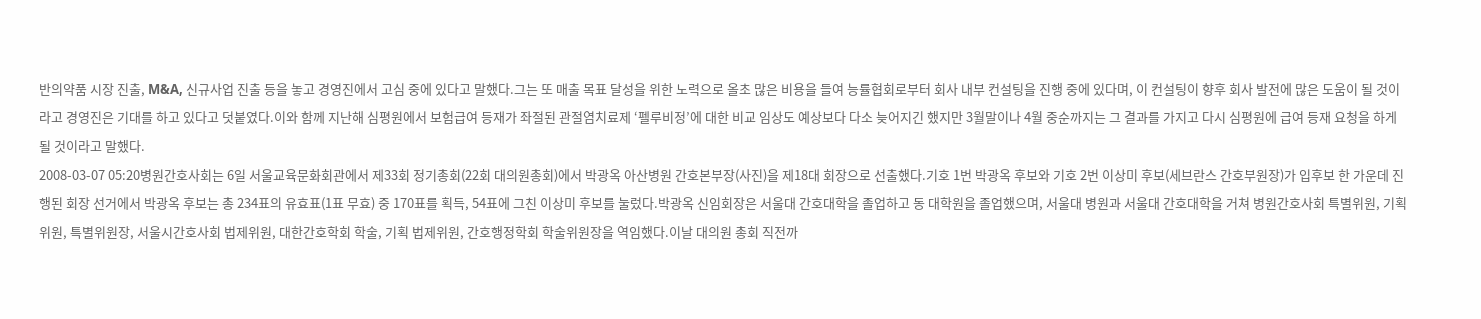반의약품 시장 진출, M&A, 신규사업 진출 등을 놓고 경영진에서 고심 중에 있다고 말했다.그는 또 매출 목표 달성을 위한 노력으로 올초 많은 비용을 들여 능률협회로부터 회사 내부 컨설팅을 진행 중에 있다며, 이 컨설팅이 향후 회사 발전에 많은 도움이 될 것이라고 경영진은 기대를 하고 있다고 덧붙였다.이와 함께 지난해 심평원에서 보험급여 등재가 좌절된 관절염치료제 ‘펠루비정’에 대한 비교 임상도 예상보다 다소 늦어지긴 했지만 3월말이나 4월 중순까지는 그 결과를 가지고 다시 심평원에 급여 등재 요청을 하게 될 것이라고 말했다.
2008-03-07 05:20병원간호사회는 6일 서울교육문화회관에서 제33회 정기총회(22회 대의원총회)에서 박광옥 아산병원 간호본부장(사진)을 제18대 회장으로 선출했다.기호 1번 박광옥 후보와 기호 2번 이상미 후보(세브란스 간호부원장)가 입후보 한 가운데 진행된 회장 선거에서 박광옥 후보는 총 234표의 유효표(1표 무효) 중 170표를 획득, 54표에 그친 이상미 후보를 눌렀다.박광옥 신임회장은 서울대 간호대학을 졸업하고 동 대학원을 졸업했으며, 서울대 병원과 서울대 간호대학을 거쳐 병원간호사회 특별위원, 기획위원, 특별위원장, 서울시간호사회 법제위원, 대한간호학회 학술, 기획 법제위원, 간호행정학회 학술위원장을 역임했다.이날 대의원 총회 직전까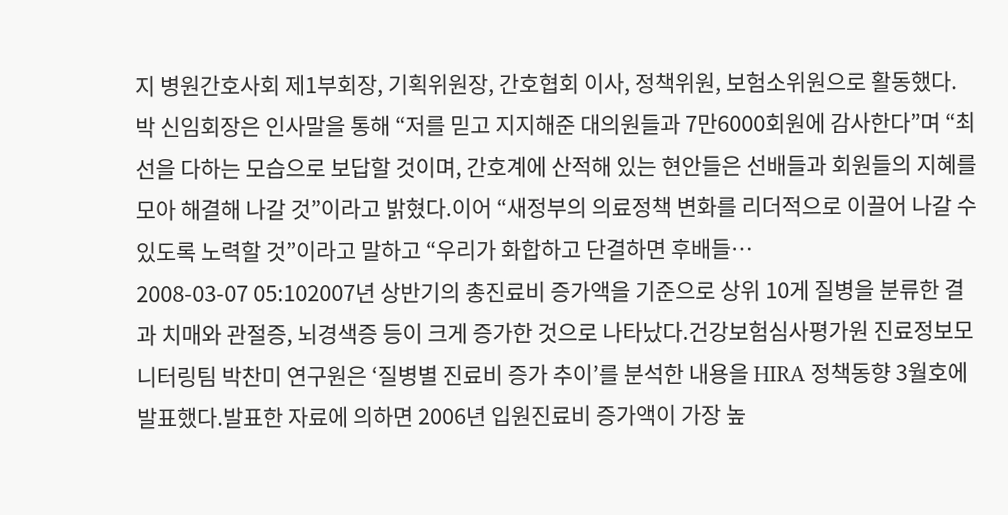지 병원간호사회 제1부회장, 기획위원장, 간호협회 이사, 정책위원, 보험소위원으로 활동했다. 박 신임회장은 인사말을 통해 “저를 믿고 지지해준 대의원들과 7만6000회원에 감사한다”며 “최선을 다하는 모습으로 보답할 것이며, 간호계에 산적해 있는 현안들은 선배들과 회원들의 지혜를 모아 해결해 나갈 것”이라고 밝혔다.이어 “새정부의 의료정책 변화를 리더적으로 이끌어 나갈 수 있도록 노력할 것”이라고 말하고 “우리가 화합하고 단결하면 후배들…
2008-03-07 05:102007년 상반기의 총진료비 증가액을 기준으로 상위 10게 질병을 분류한 결과 치매와 관절증, 뇌경색증 등이 크게 증가한 것으로 나타났다.건강보험심사평가원 진료정보모니터링팀 박찬미 연구원은 ‘질병별 진료비 증가 추이’를 분석한 내용을 HIRA 정책동향 3월호에 발표했다.발표한 자료에 의하면 2006년 입원진료비 증가액이 가장 높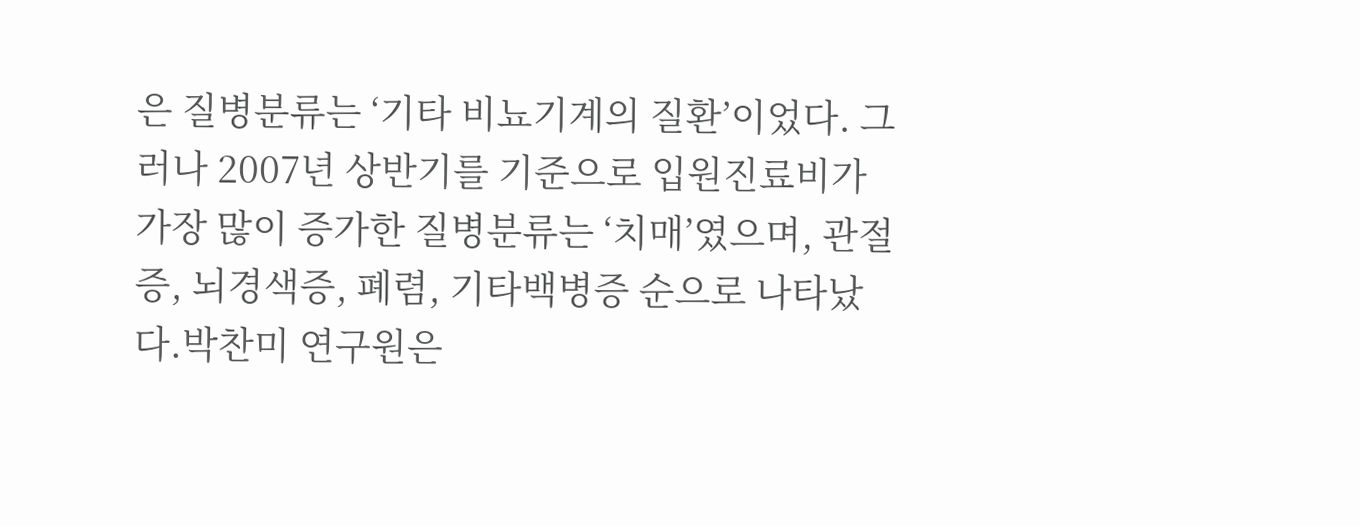은 질병분류는 ‘기타 비뇨기계의 질환’이었다. 그러나 2007년 상반기를 기준으로 입원진료비가 가장 많이 증가한 질병분류는 ‘치매’였으며, 관절증, 뇌경색증, 폐렴, 기타백병증 순으로 나타났다.박찬미 연구원은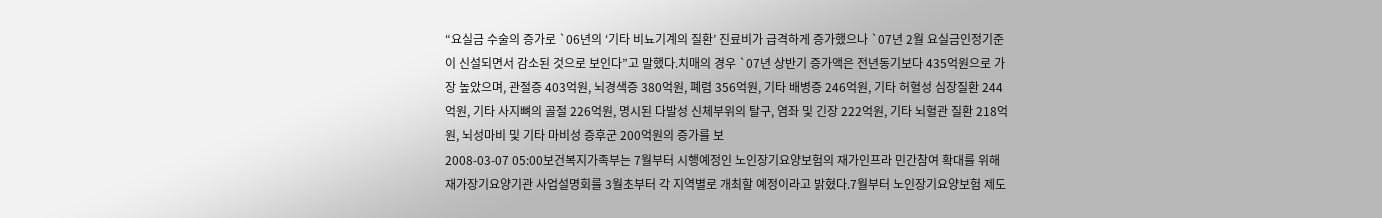“요실금 수술의 증가로 `06년의 ‘기타 비뇨기계의 질환’ 진료비가 급격하게 증가했으나 `07년 2월 요실금인정기준이 신설되면서 감소된 것으로 보인다”고 말했다.치매의 경우 `07년 상반기 증가액은 전년동기보다 435억원으로 가장 높았으며, 관절증 403억원, 뇌경색증 380억원, 폐렴 356억원, 기타 배병증 246억원, 기타 허혈성 심장질환 244억원, 기타 사지뼈의 골절 226억원, 명시된 다발성 신체부위의 탈구, 염좌 및 긴장 222억원, 기타 뇌혈관 질환 218억원, 뇌성마비 및 기타 마비성 증후군 200억원의 증가를 보
2008-03-07 05:00보건복지가족부는 7월부터 시행예정인 노인장기요양보험의 재가인프라 민간참여 확대를 위해 재가장기요양기관 사업설명회를 3월초부터 각 지역별로 개최할 예정이라고 밝혔다.7월부터 노인장기요양보험 제도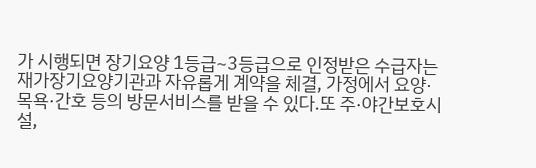가 시행되면 장기요양 1등급~3등급으로 인정받은 수급자는 재가장기요양기관과 자유롭게 계약을 체결, 가정에서 요양·목욕·간호 등의 방문서비스를 받을 수 있다.또 주·야간보호시설,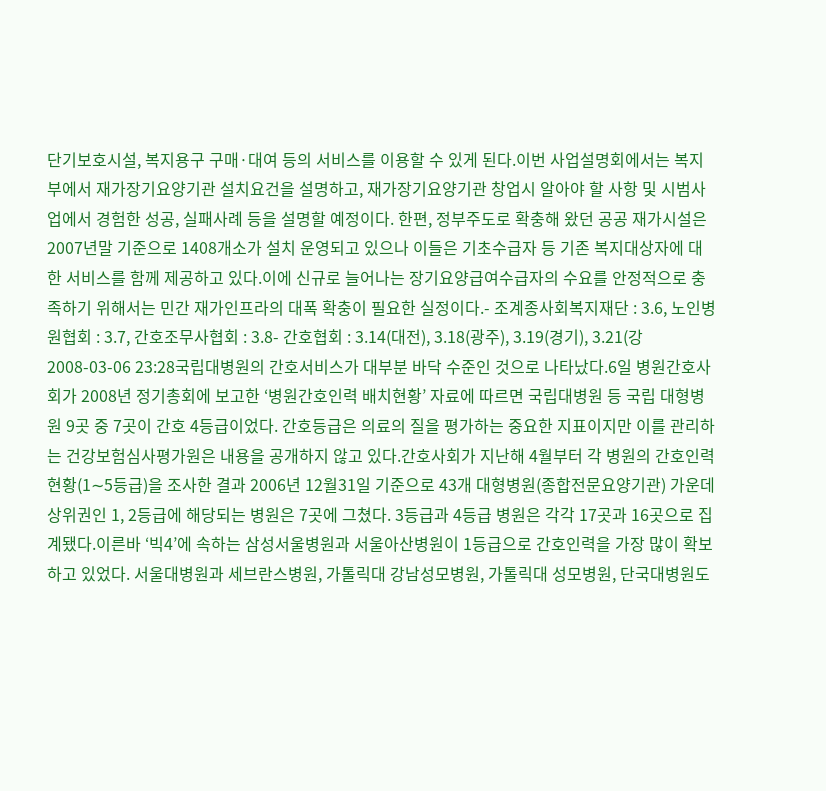단기보호시설, 복지용구 구매·대여 등의 서비스를 이용할 수 있게 된다.이번 사업설명회에서는 복지부에서 재가장기요양기관 설치요건을 설명하고, 재가장기요양기관 창업시 알아야 할 사항 및 시범사업에서 경험한 성공, 실패사례 등을 설명할 예정이다. 한편, 정부주도로 확충해 왔던 공공 재가시설은 2007년말 기준으로 1408개소가 설치 운영되고 있으나 이들은 기초수급자 등 기존 복지대상자에 대한 서비스를 함께 제공하고 있다.이에 신규로 늘어나는 장기요양급여수급자의 수요를 안정적으로 충족하기 위해서는 민간 재가인프라의 대폭 확충이 필요한 실정이다.- 조계종사회복지재단 : 3.6, 노인병원협회 : 3.7, 간호조무사협회 : 3.8- 간호협회 : 3.14(대전), 3.18(광주), 3.19(경기), 3.21(강
2008-03-06 23:28국립대병원의 간호서비스가 대부분 바닥 수준인 것으로 나타났다.6일 병원간호사회가 2008년 정기총회에 보고한 ‘병원간호인력 배치현황’ 자료에 따르면 국립대병원 등 국립 대형병원 9곳 중 7곳이 간호 4등급이었다. 간호등급은 의료의 질을 평가하는 중요한 지표이지만 이를 관리하는 건강보험심사평가원은 내용을 공개하지 않고 있다.간호사회가 지난해 4월부터 각 병원의 간호인력 현황(1∼5등급)을 조사한 결과 2006년 12월31일 기준으로 43개 대형병원(종합전문요양기관) 가운데 상위권인 1, 2등급에 해당되는 병원은 7곳에 그쳤다. 3등급과 4등급 병원은 각각 17곳과 16곳으로 집계됐다.이른바 ‘빅4’에 속하는 삼성서울병원과 서울아산병원이 1등급으로 간호인력을 가장 많이 확보하고 있었다. 서울대병원과 세브란스병원, 가톨릭대 강남성모병원, 가톨릭대 성모병원, 단국대병원도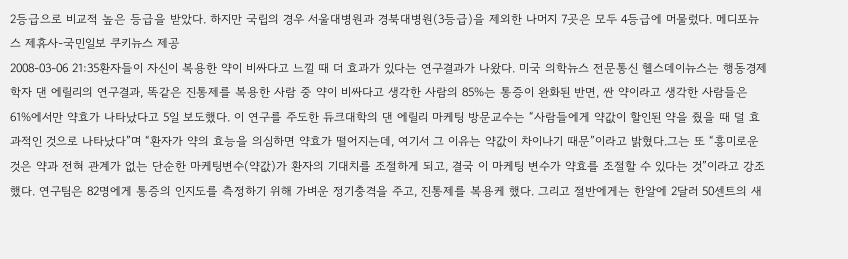2등급으로 비교적 높은 등급을 받았다. 하지만 국립의 경우 서울대병원과 경북대병원(3등급)을 제외한 나머지 7곳은 모두 4등급에 머물렀다. 메디포뉴스 제휴사-국민일보 쿠키뉴스 제공
2008-03-06 21:35환자들이 자신이 복용한 약이 비싸다고 느낄 때 더 효과가 있다는 연구결과가 나왔다. 미국 의학뉴스 전문통신 헬스데이뉴스는 행동경제학자 댄 에릴리의 연구결과, 똑같은 진통제를 복용한 사람 중 약이 비싸다고 생각한 사람의 85%는 통증이 완화된 반면, 싼 약이라고 생각한 사람들은 61%에서만 약효가 나타났다고 5일 보도했다. 이 연구를 주도한 듀크대학의 댄 에릴리 마케팅 방문교수는 “사람들에게 약값이 할인된 약을 줬을 때 덜 효과적인 것으로 나타났다”며 “환자가 약의 효능을 의심하면 약효가 떨어지는데, 여기서 그 이유는 약값이 차이나기 때문”이라고 밝혔다.그는 또 “흥미로운 것은 약과 전혀 관계가 없는 단순한 마케팅변수(약값)가 환자의 기대치를 조절하게 되고, 결국 이 마케팅 변수가 약효를 조절할 수 있다는 것”이라고 강조했다. 연구팀은 82명에게 통증의 인지도를 측정하기 위해 가벼운 정기충격을 주고, 진통제를 복용케 했다. 그리고 절반에게는 한알에 2달러 50센트의 새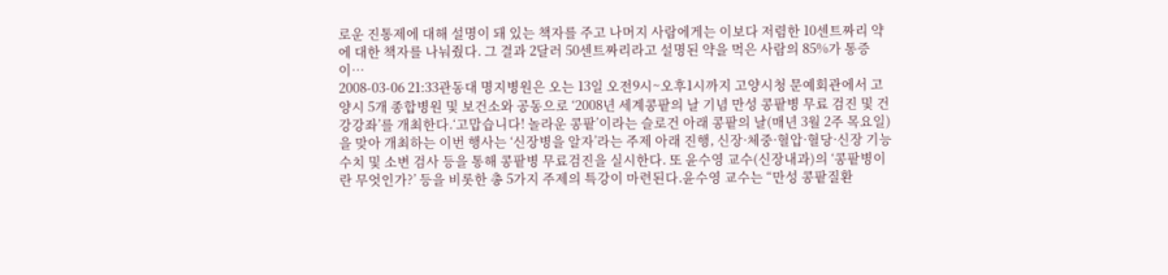로운 진통제에 대해 설명이 돼 있는 책자를 주고 나머지 사람에게는 이보다 저렴한 10센트짜리 약에 대한 책자를 나눠줬다. 그 결과 2달러 50센트짜리라고 설명된 약을 먹은 사람의 85%가 통증이…
2008-03-06 21:33관동대 명지병원은 오는 13일 오전9시~오후1시까지 고양시청 문예회관에서 고양시 5개 종합병원 및 보건소와 공동으로 ‘2008년 세계콩팥의 날 기념 만성 콩팥병 무료 검진 및 건강강좌’를 개최한다.‘고맙습니다! 놀라운 콩팥’이라는 슬로건 아래 콩팥의 날(매년 3월 2주 목요일)을 맞아 개최하는 이번 행사는 ‘신장병을 알자’라는 주제 아래 진행, 신장·체중·혈압·혈당·신장 기능 수치 및 소변 검사 등을 통해 콩팥병 무료검진을 실시한다. 또 윤수영 교수(신장내과)의 ‘콩팥병이란 무엇인가?’ 등을 비롯한 총 5가지 주제의 특강이 마련된다.윤수영 교수는 “만성 콩팥질환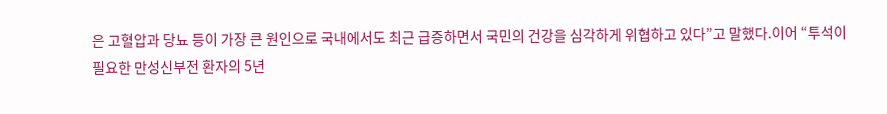은 고혈압과 당뇨 등이 가장 큰 원인으로 국내에서도 최근 급증하면서 국민의 건강을 심각하게 위협하고 있다”고 말했다.이어 “투석이 필요한 만성신부전 환자의 5년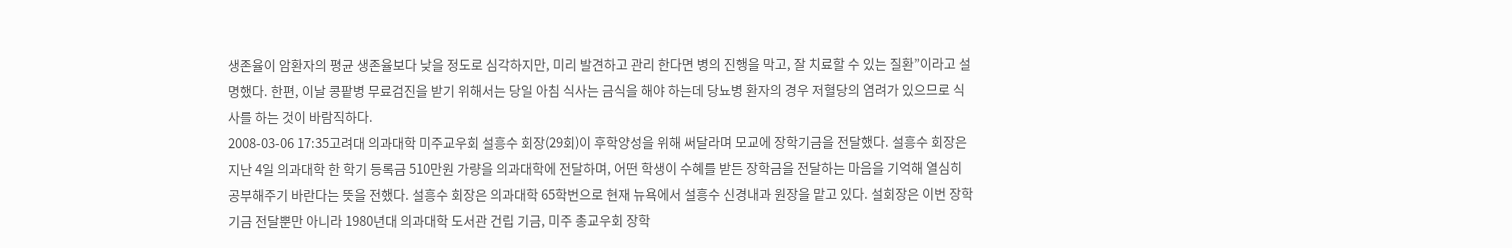생존율이 암환자의 평균 생존율보다 낮을 정도로 심각하지만, 미리 발견하고 관리 한다면 병의 진행을 막고, 잘 치료할 수 있는 질환”이라고 설명했다. 한편, 이날 콩팥병 무료검진을 받기 위해서는 당일 아침 식사는 금식을 해야 하는데 당뇨병 환자의 경우 저혈당의 염려가 있으므로 식사를 하는 것이 바람직하다.
2008-03-06 17:35고려대 의과대학 미주교우회 설흥수 회장(29회)이 후학양성을 위해 써달라며 모교에 장학기금을 전달했다. 설흥수 회장은 지난 4일 의과대학 한 학기 등록금 510만원 가량을 의과대학에 전달하며, 어떤 학생이 수혜를 받든 장학금을 전달하는 마음을 기억해 열심히 공부해주기 바란다는 뜻을 전했다. 설흥수 회장은 의과대학 65학번으로 현재 뉴욕에서 설흥수 신경내과 원장을 맡고 있다. 설회장은 이번 장학기금 전달뿐만 아니라 1980년대 의과대학 도서관 건립 기금, 미주 총교우회 장학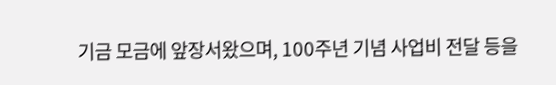기금 모금에 앞장서왔으며, 100주년 기념 사업비 전달 등을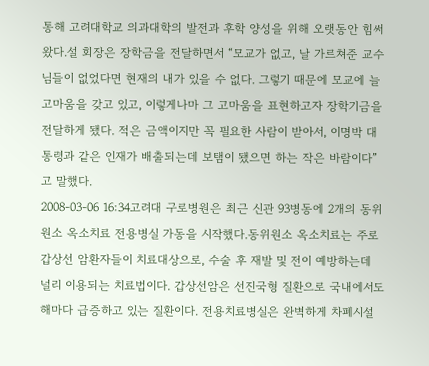통해 고려대학교 의과대학의 발전과 후학 양성을 위해 오랫동안 힘써왔다.설 회장은 장학금을 전달하면서 “모교가 없고, 날 가르쳐준 교수님들이 없었다면 현재의 내가 있을 수 없다. 그렇기 때문에 모교에 늘 고마움을 갖고 있고, 이렇게나마 그 고마움을 표현하고자 장학기금을 전달하게 됐다. 적은 금액이지만 꼭 필요한 사람이 받아서, 이명박 대통령과 같은 인재가 배출되는데 보탬이 됐으면 하는 작은 바람이다”고 말했다.
2008-03-06 16:34고려대 구로병원은 최근 신관 93병동에 2개의 동위원소 옥소치료 전용병실 가동을 시작했다.동위원소 옥소치료는 주로 갑상선 암환자들이 치료대상으로, 수술 후 재발 및 전이 예방하는데 널리 이용되는 치료법이다. 갑상선암은 선진국형 질환으로 국내에서도 해마다 급증하고 있는 질환이다. 전용치료병실은 완벽하게 차폐시설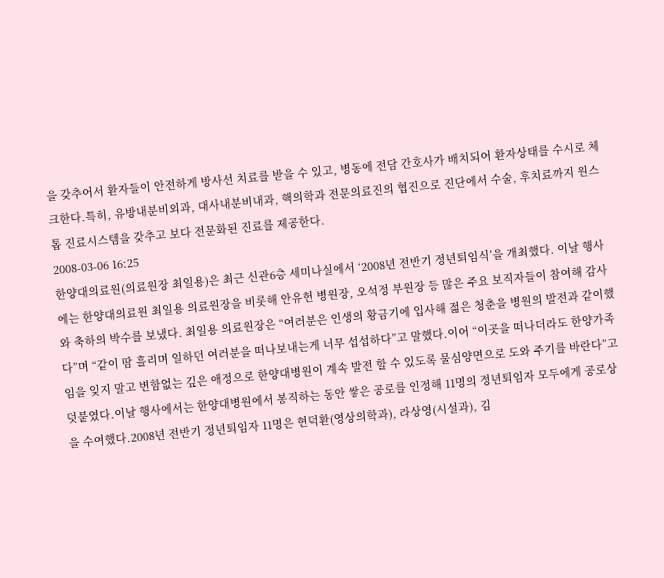을 갖추어서 환자들이 안전하게 방사선 치료를 받을 수 있고, 병동에 전담 간호사가 배치되어 환자상태를 수시로 체크한다.특히, 유방내분비외과, 대사내분비내과, 핵의학과 전문의료진의 협진으로 진단에서 수술, 후치료까지 원스톱 진료시스템을 갖추고 보다 전문화된 진료를 제공한다.
2008-03-06 16:25
한양대의료원(의료원장 최일용)은 최근 신관6층 세미나실에서 ‘2008년 전반기 정년퇴임식’을 개최했다. 이날 행사에는 한양대의료원 최일용 의료원장을 비롯해 안유헌 병원장, 오석정 부원장 등 많은 주요 보직자들이 참여해 감사와 축하의 박수를 보냈다. 최일용 의료원장은 “여러분은 인생의 황금기에 입사해 젊은 청춘을 병원의 발전과 같이했다”며 “같이 땀 흘리며 일하던 여러분을 떠나보내는게 너무 섭섭하다”고 말했다.이어 “이곳을 떠나더라도 한양가족임을 잊지 말고 변함없는 깊은 애정으로 한양대병원이 계속 발전 할 수 있도록 물심양면으로 도와 주기를 바란다”고 덧붙였다.이날 행사에서는 한양대병원에서 봉직하는 동안 쌓은 공로를 인정해 11명의 정년퇴임자 모두에게 공로상을 수여했다.2008년 전반기 정년퇴임자 11명은 현덕환(영상의학과), 라상영(시설과), 김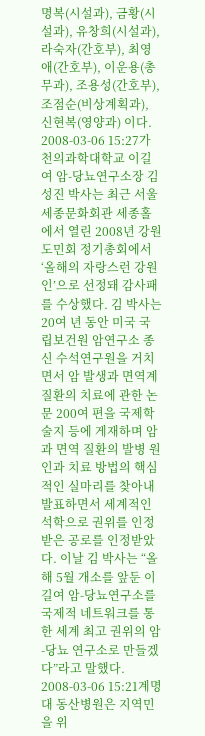명복(시설과), 금황(시설과), 유창희(시설과), 라숙자(간호부), 최영애(간호부), 이운용(총무과), 조용성(간호부), 조점순(비상계획과), 신현복(영양과) 이다.
2008-03-06 15:27가천의과학대학교 이길여 암-당뇨연구소장 김성진 박사는 최근 서울 세종문화회관 세종홀에서 열린 2008년 강원도민회 정기총회에서 ‘올해의 자랑스런 강원인’으로 선정돼 감사패를 수상했다. 김 박사는 20여 년 동안 미국 국립보건원 암연구소 종신 수석연구원을 거치면서 암 발생과 면역계 질환의 치료에 관한 논문 200여 편을 국제학술지 등에 게재하며 암과 면역 질환의 발병 원인과 치료 방법의 핵심적인 실마리를 찾아내 발표하면서 세계적인 석학으로 권위를 인정받은 공로를 인정받았다. 이날 김 박사는 “올해 5월 개소를 앞둔 이길여 암-당뇨연구소를 국제적 네트워크를 통한 세계 최고 권위의 암-당뇨 연구소로 만들겠다”라고 말했다.
2008-03-06 15:21계명대 동산병원은 지역민을 위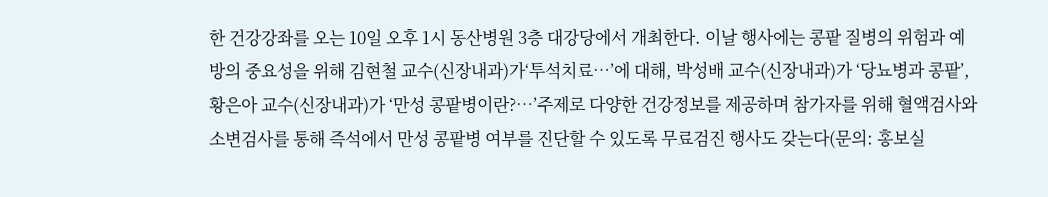한 건강강좌를 오는 10일 오후 1시 동산병원 3층 대강당에서 개최한다. 이날 행사에는 콩팥 질병의 위험과 예방의 중요성을 위해 김현철 교수(신장내과)가‘투석치료…’에 대해, 박성배 교수(신장내과)가 ‘당뇨병과 콩팥’, 황은아 교수(신장내과)가 ‘만성 콩팥병이란?…’주제로 다양한 건강정보를 제공하며 참가자를 위해 혈액검사와 소변검사를 통해 즉석에서 만성 콩팥병 여부를 진단할 수 있도록 무료검진 행사도 갖는다(문의: 홍보실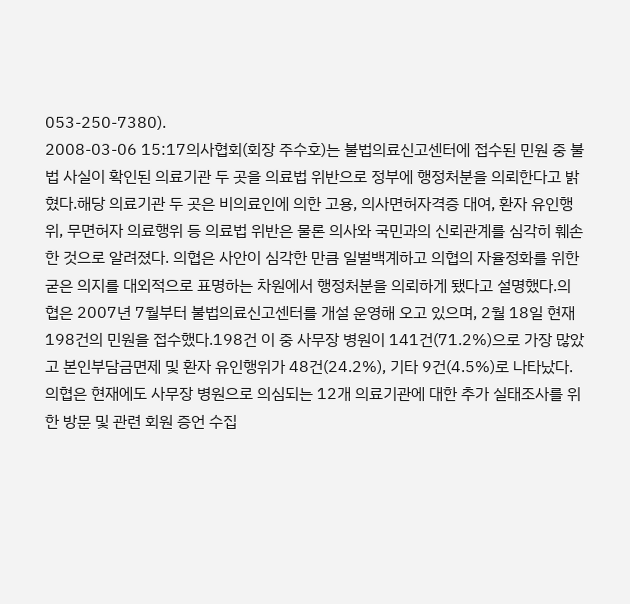053-250-7380).
2008-03-06 15:17의사협회(회장 주수호)는 불법의료신고센터에 접수된 민원 중 불법 사실이 확인된 의료기관 두 곳을 의료법 위반으로 정부에 행정처분을 의뢰한다고 밝혔다.해당 의료기관 두 곳은 비의료인에 의한 고용, 의사면허자격증 대여, 환자 유인행위, 무면허자 의료행위 등 의료법 위반은 물론 의사와 국민과의 신뢰관계를 심각히 훼손한 것으로 알려졌다. 의협은 사안이 심각한 만큼 일벌백계하고 의협의 자율정화를 위한 굳은 의지를 대외적으로 표명하는 차원에서 행정처분을 의뢰하게 됐다고 설명했다.의협은 2007년 7월부터 불법의료신고센터를 개설 운영해 오고 있으며, 2월 18일 현재 198건의 민원을 접수했다.198건 이 중 사무장 병원이 141건(71.2%)으로 가장 많았고 본인부담금면제 및 환자 유인행위가 48건(24.2%), 기타 9건(4.5%)로 나타났다.의협은 현재에도 사무장 병원으로 의심되는 12개 의료기관에 대한 추가 실태조사를 위한 방문 및 관련 회원 증언 수집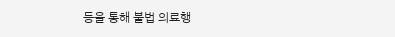등을 통해 불법 의료행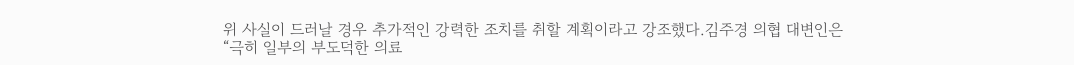위 사실이 드러날 경우 추가적인 강력한 조치를 취할 계획이라고 강조했다.김주경 의협 대변인은 “극히 일부의 부도덕한 의료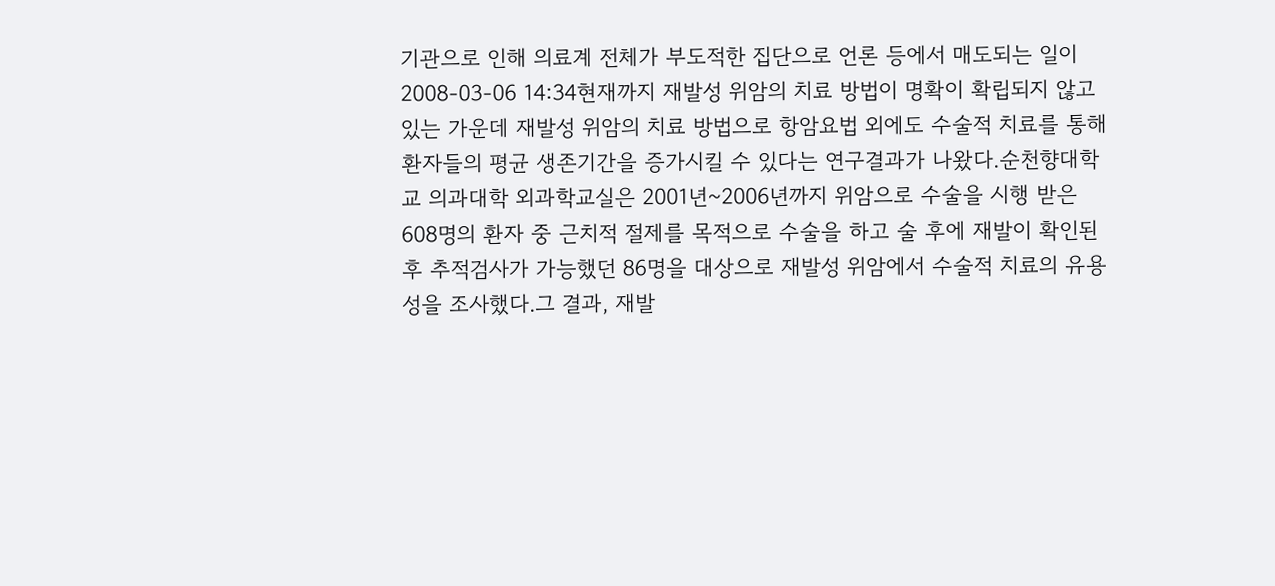기관으로 인해 의료계 전체가 부도적한 집단으로 언론 등에서 매도되는 일이
2008-03-06 14:34현재까지 재발성 위암의 치료 방법이 명확이 확립되지 않고 있는 가운데 재발성 위암의 치료 방법으로 항암요법 외에도 수술적 치료를 통해 환자들의 평균 생존기간을 증가시킬 수 있다는 연구결과가 나왔다.순천향대학교 의과대학 외과학교실은 2001년~2006년까지 위암으로 수술을 시행 받은 608명의 환자 중 근치적 절제를 목적으로 수술을 하고 술 후에 재발이 확인된 후 추적검사가 가능했던 86명을 대상으로 재발성 위암에서 수술적 치료의 유용성을 조사했다.그 결과, 재발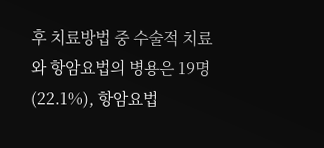후 치료방법 중 수술적 치료와 항암요법의 병용은 19명(22.1%), 항암요법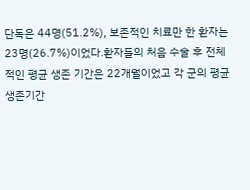단독은 44명(51.2%), 보존적인 치료만 한 환자는 23명(26.7%)이었다.환자들의 처음 수술 후 전체적인 평균 생존 기간은 22개월이었고 각 군의 평균 생존기간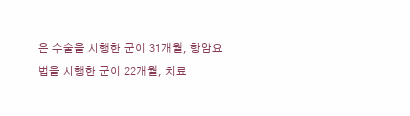은 수술을 시행한 군이 31개월, 항암요법을 시행한 군이 22개월, 치료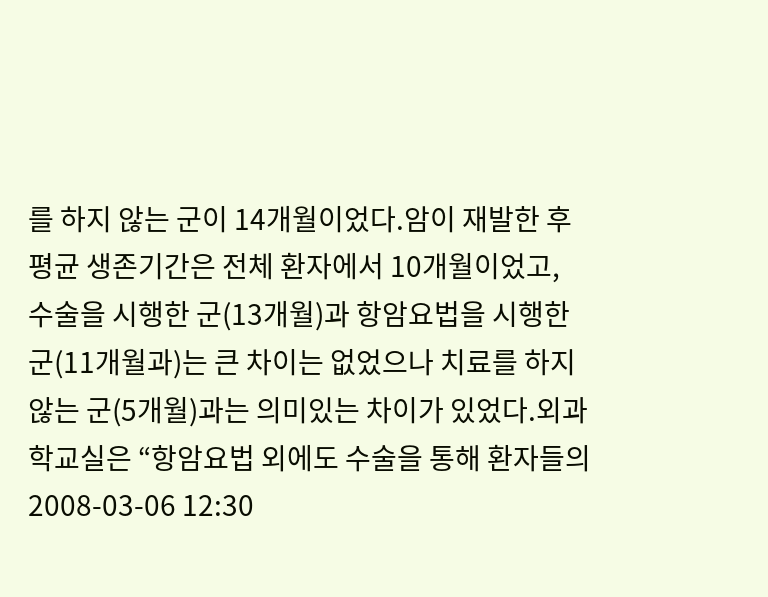를 하지 않는 군이 14개월이었다.암이 재발한 후 평균 생존기간은 전체 환자에서 10개월이었고, 수술을 시행한 군(13개월)과 항암요법을 시행한 군(11개월과)는 큰 차이는 없었으나 치료를 하지 않는 군(5개월)과는 의미있는 차이가 있었다.외과학교실은 “항암요법 외에도 수술을 통해 환자들의
2008-03-06 12:30